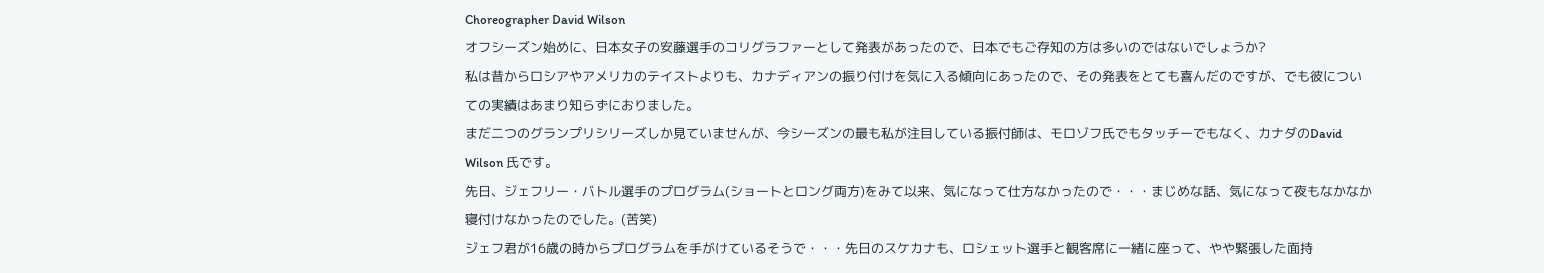Choreographer David Wilson
オフシーズン始めに、日本女子の安藤選手のコリグラファーとして発表があったので、日本でもご存知の方は多いのではないでしょうか?
私は昔からロシアやアメリカのテイストよりも、カナディアンの振り付けを気に入る傾向にあったので、その発表をとても喜んだのですが、でも彼についての実績はあまり知らずにおりました。
まだ二つのグランプリシリーズしか見ていませんが、今シーズンの最も私が注目している振付師は、モロゾフ氏でもタッチーでもなく、カナダのDavid Wilson 氏です。
先日、ジェフリー・バトル選手のプログラム(ショートとロング両方)をみて以来、気になって仕方なかったので・・・まじめな話、気になって夜もなかなか寝付けなかったのでした。(苦笑)
ジェフ君が16歳の時からプログラムを手がけているそうで・・・先日のスケカナも、ロシェット選手と観客席に一緒に座って、やや緊張した面持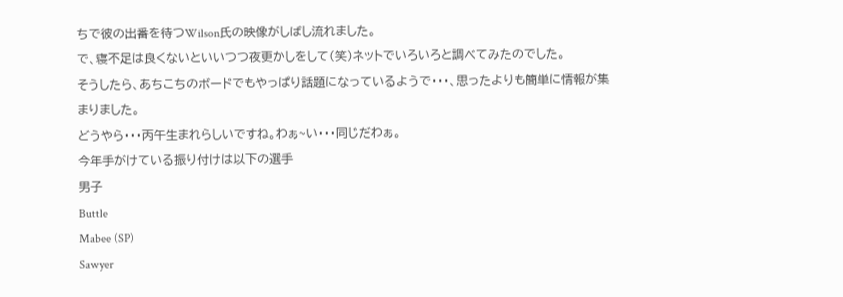ちで彼の出番を待つWilson氏の映像がしばし流れました。
で、寝不足は良くないといいつつ夜更かしをして(笑)ネットでいろいろと調べてみたのでした。
そうしたら、あちこちのボードでもやっぱり話題になっているようで・・・、思ったよりも簡単に情報が集まりました。
どうやら・・・丙午生まれらしいですね。わぁ~い・・・同じだわぁ。
今年手がけている振り付けは以下の選手
男子
Buttle
Mabee (SP)
Sawyer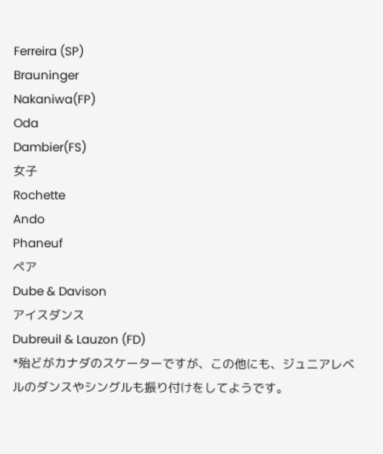Ferreira (SP)
Brauninger
Nakaniwa(FP)
Oda
Dambier(FS)
女子
Rochette
Ando
Phaneuf
ペア
Dube & Davison
アイスダンス
Dubreuil & Lauzon (FD)
*殆どがカナダのスケーターですが、この他にも、ジュニアレベルのダンスやシングルも振り付けをしてようです。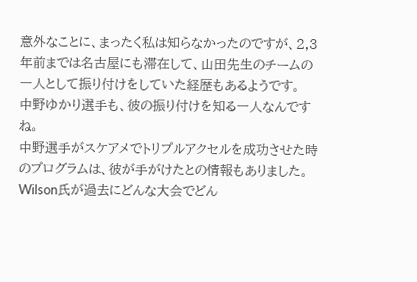意外なことに、まったく私は知らなかったのですが、2,3年前までは名古屋にも滞在して、山田先生のチームの一人として振り付けをしていた経歴もあるようです。
中野ゆかり選手も、彼の振り付けを知る一人なんですね。
中野選手がスケアメでトリプルアクセルを成功させた時のプログラムは、彼が手がけたとの情報もありました。
Wilson氏が過去にどんな大会でどん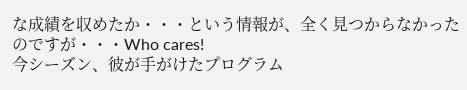な成績を収めたか・・・という情報が、全く見つからなかったのですが・・・Who cares!
今シーズン、彼が手がけたプログラム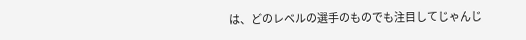は、どのレベルの選手のものでも注目してじゃんじ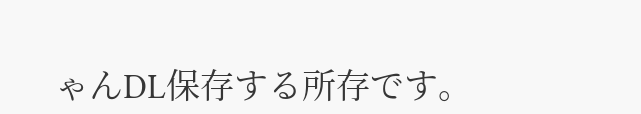ゃんDL保存する所存です。